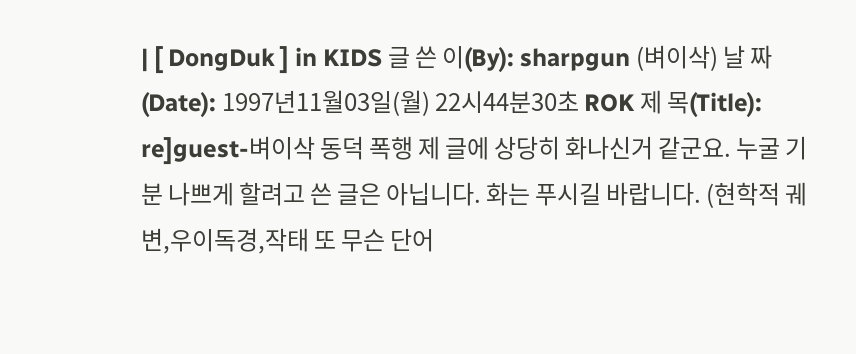| [ DongDuk ] in KIDS 글 쓴 이(By): sharpgun (벼이삭) 날 짜 (Date): 1997년11월03일(월) 22시44분30초 ROK 제 목(Title): re]guest-벼이삭 동덕 폭행 제 글에 상당히 화나신거 같군요. 누굴 기분 나쁘게 할려고 쓴 글은 아닙니다. 화는 푸시길 바랍니다. (현학적 궤변,우이독경,작태 또 무슨 단어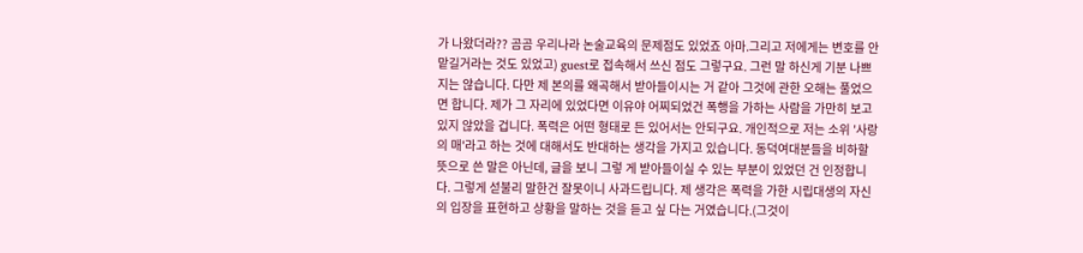가 나왔더라?? 곰곰 우리나라 논술교육의 문제점도 있었죠 아마.그리고 저에게는 변호를 안맡길거라는 것도 있었고) guest로 접속해서 쓰신 점도 그렇구요. 그런 말 하신게 기분 나쁘지는 않습니다. 다만 제 본의를 왜곡해서 받아들이시는 거 같아 그것에 관한 오해는 풀었으면 합니다. 제가 그 자리에 있었다면 이유야 어찌되었건 폭행을 가하는 사람을 가만히 보고 있지 않았을 겁니다. 폭력은 어떤 형태로 든 있어서는 안되구요. 개인적으로 저는 소위 '사랑의 매'라고 하는 것에 대해서도 반대하는 생각을 가지고 있습니다. 동덕여대분들을 비하할 뜻으로 쓴 말은 아닌데, 글을 보니 그렇 게 받아들이실 수 있는 부분이 있었던 건 인정합니다. 그렇게 섣불리 말한건 잘못이니 사과드립니다. 제 생각은 폭력을 가한 시립대생의 자신의 입장을 표현하고 상황을 말하는 것을 듣고 싶 다는 거였습니다.(그것이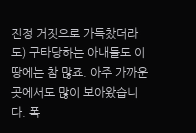진정 거짓으로 가득찼더라도) 구타당하는 아내들도 이 땅에는 참 많죠. 아주 가까운 곳에서도 많이 보아왔습니다. 폭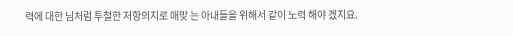력에 대한 님처럼 투철한 저항의지로 매맞 는 아내들을 위해서 같이 노력 해야 겠지요.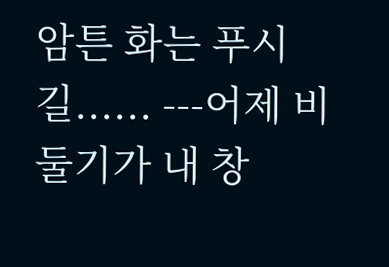암튼 화는 푸시길...... ---어제 비둘기가 내 창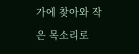가에 찾아와 작은 목소리로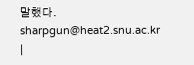말했다. sharpgun@heat2.snu.ac.kr |